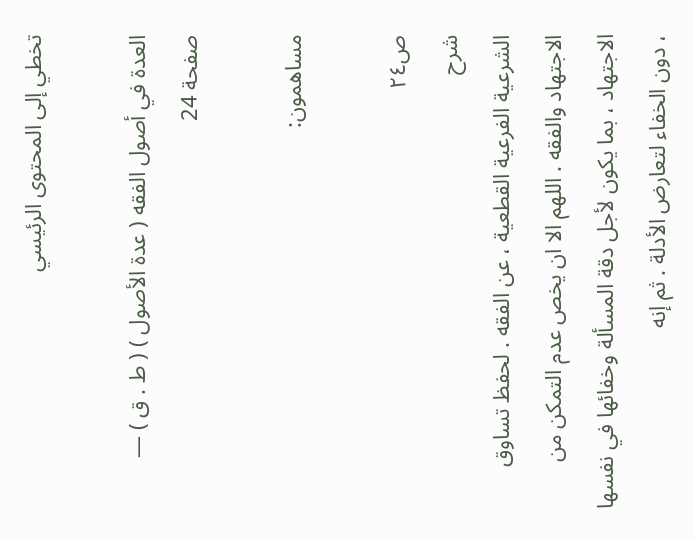تخطي إلى المحتوى الرئيسي

العدة في أصول الفقه ( عدة الأصول ) ( ط . ق ) — صفحة 24

مساهمون:

ص٢٤
شرح
الشرعية الفرعية القطعية ، عن الفقه . لحفظ تساوق الاجتهاد والفقه . اللهم الا ان يخص عدم التمكن من الاجتهاد ، بما يكون لأجل دقة المسألة وخفائها في نفسها ، دون الخفاء لتعارض الأدلة . ثم إنه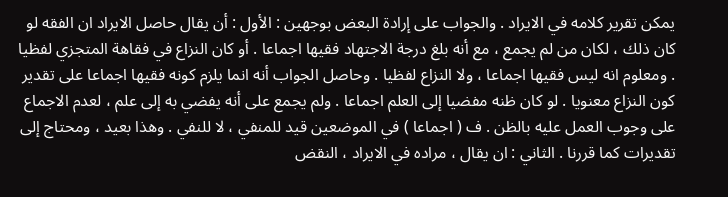يمكن تقرير كلامه في الايراد . والجواب على إرادة البعض بوجهين : الأول : أن يقال حاصل الايراد ان الفقه لو كان ذلك ، لكان من لم يجمع ، مع أنه بلغ درجة الاجتهاد فقيها اجماعا . أو كان النزاع في فقاهة المتجزي لفظيا . ومعلوم انه ليس فقيها اجماعا ، ولا النزاع لفظيا . وحاصل الجواب أنه انما يلزم كونه فقيها اجماعا على تقدير كون النزاع معنويا . لو كان ظنه مفضيا إلى العلم اجماعا . ولم يجمع على أنه يفضي به إلى علم ، لعدم الاجماع على وجوب العمل عليه بالظن . ف ( اجماعا ) في الموضعين قيد للمنفي ، لا للنفي . وهذا بعيد ، ومحتاج إلى تقديرات كما قررنا . الثاني : ان يقال ، مراده في الايراد ، النقض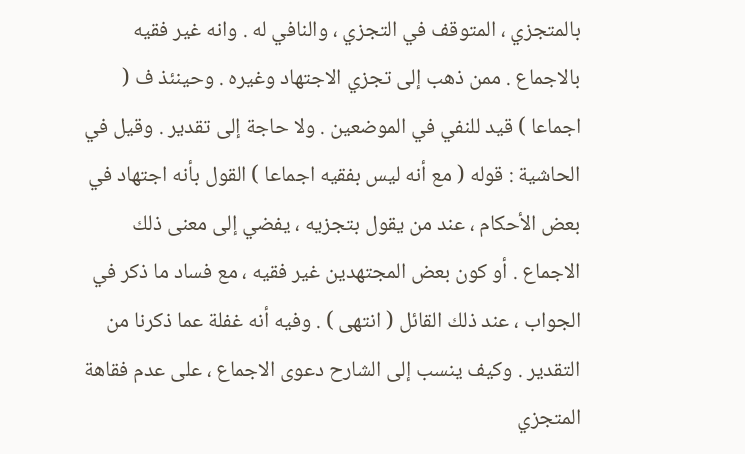بالمتجزي ، المتوقف في التجزي ، والنافي له . وانه غير فقيه بالاجماع . ممن ذهب إلى تجزي الاجتهاد وغيره . وحينئذ ف ( اجماعا ) قيد للنفي في الموضعين . ولا حاجة إلى تقدير . وقيل في الحاشية : قوله ( مع أنه ليس بفقيه اجماعا ) القول بأنه اجتهاد في بعض الأحكام ، عند من يقول بتجزيه ، يفضي إلى معنى ذلك الاجماع . أو كون بعض المجتهدين غير فقيه ، مع فساد ما ذكر في الجواب ، عند ذلك القائل ( انتهى ) . وفيه أنه غفلة عما ذكرنا من التقدير . وكيف ينسب إلى الشارح دعوى الاجماع ، على عدم فقاهة المتجزي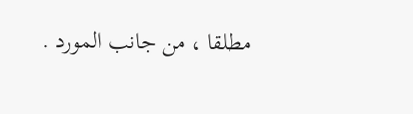مطلقا ، من جانب المورد .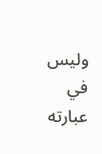وليس في عبارته